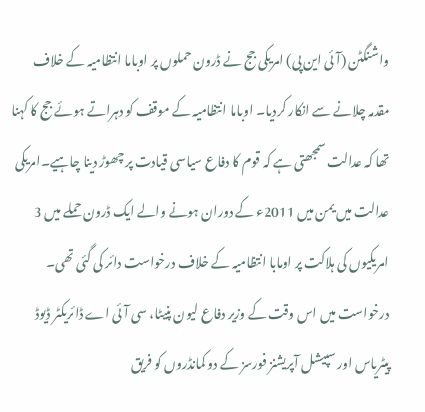واشنگٹن (آئی این پی) امریکی جج نے ڈرون حملوں پر اوباما انتظامیہ کے خلاف مقدمہ چلانے سے انکار کردیا۔ اوباما انتظامیہ کے موقف کو دہراتے ہوئے جج کا کہنا تھا کہ عدالت سمجھتی ہے کہ قوم کا دفاع سیاسی قیادت پر چھوڑ دینا چاہیے۔امریکی عدالت میں یمن میں 2011ء کے دوران ہونے والے ایک ڈرون حملے میں 3 امریکیوں کی ہلاکت پر اومابا انتظامیہ کے خلاف درخواست دائر کی گئی تھی۔ درخواست میں اس وقت کے وزیر دفاع لیون پنیٹا، سی آئی اے ڈائریکٹر ڈیوڈ پیٹریاس اور سپیشل آپریشنز فورسز کے دو کمانڈروں کو فریق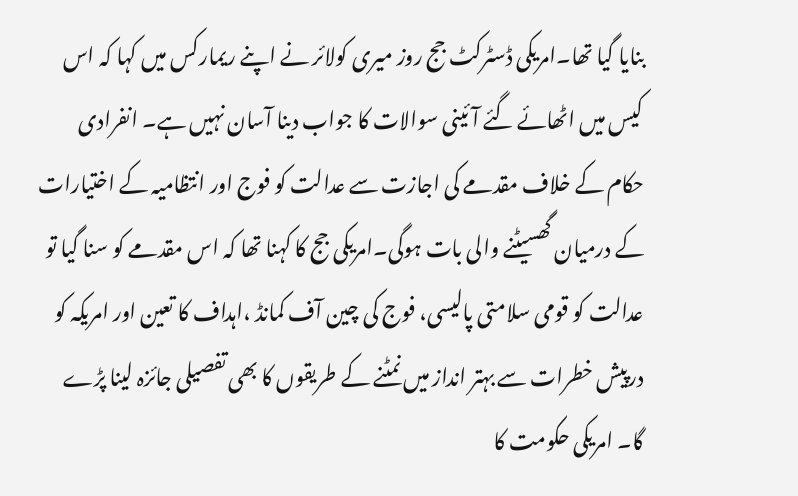بنایا گیا تھا۔امریکی ڈسٹرکٹ جج روز میری کولائر نے اپنے ریمارکس میں کہا کہ اس کیس میں اٹھائے گئے آئینی سوالات کا جواب دینا آسان نہیں ہے۔ انفرادی حکام کے خلاف مقدمے کی اجازت سے عدالت کو فوج اور انتظامیہ کے اختیارات کے درمیان گھسیٹنے والی بات ہوگی۔امریکی جج کا کہنا تھا کہ اس مقدمے کو سنا گیا تو عدالت کو قومی سلامتی پالیسی، فوج کی چین آف کمانڈ ،اہداف کا تعین اور امریکہ کو درپیش خطرات سے بہتر انداز میں نمٹنے کے طریقوں کا بھی تفصیلی جائزہ لینا پڑے گا۔ امریکی حکومت کا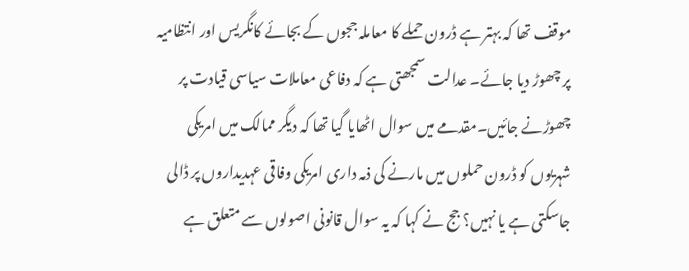موقف تھا کہ بہتر ہے ڈرون حملے کا معاملہ ججوں کے بجائے کانگریس اور انتظامیہ پر چھوڑ دیا جائے۔ عدالت سمجھتی ہے کہ دفاعی معاملات سیاسی قیادت پر چھوڑنے جائیں۔مقدمے میں سوال اٹھایا گیا تھا کہ دیگر ممالک میں امریکی شہریوں کو ڈرون حملوں میں مارنے کی ذمہ داری امریکی وفاقی عہدیداروں پر ڈالی جاسکتی ہے یا نہیں؟ جج نے کہا کہ یہ سوال قانونی اصولوں سے متعلق ہے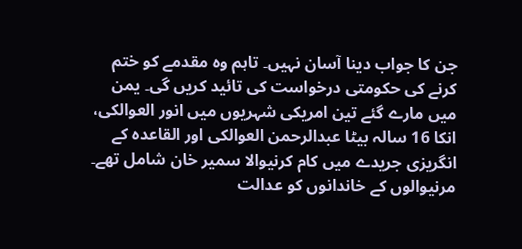جن کا جواب دینا آسان نہیں۔ تاہم وہ مقدمے کو ختم کرنے کی حکومتی درخواست کی تائید کریں گی۔ یمن میں مارے گئے تین امریکی شہریوں میں انور العوالکی، انکا 16 سالہ بیٹا عبدالرحمن العوالکی اور القاعدہ کے انگریزی جریدے میں کام کرنیوالا سمیر خان شامل تھے۔ مرنیوالوں کے خاندانوں کو عدالت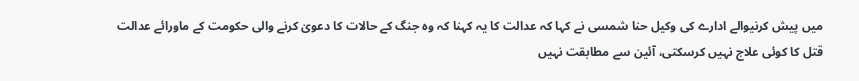میں پیش کرنیوالے ادارے کی وکیل حنا شمسی نے کہا کہ عدالت کا یہ کہنا کہ وہ جنگ کے حالات کا دعویٰ کرنے والی حکومت کے ماورائے عدالت قتل کا کوئی علاج نہیں کرسکتی، آئین سے مطابقت نہیں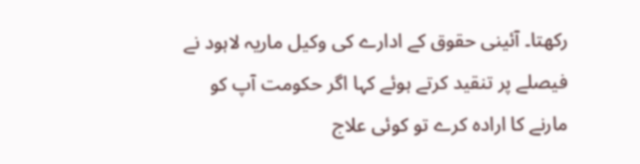رکھتا۔ آئینی حقوق کے ادارے کی وکیل ماریہ لاہود نے فیصلے پر تنقید کرتے ہوئے کہا اگر حکومت آپ کو مارنے کا ارادہ کرے تو کوئی علاج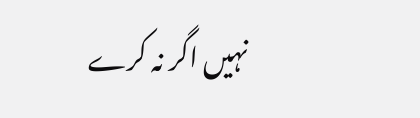نہیں اگر نہ کرے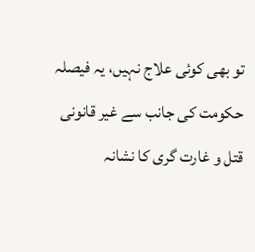تو بھی کوئی علاج نہیں، یہ فیصلہ حکومت کی جانب سے غیر قانونی قتل و غارت گری کا نشانہ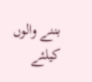بننے والوں کیلئے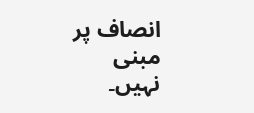انصاف پر مبنی نہیں۔